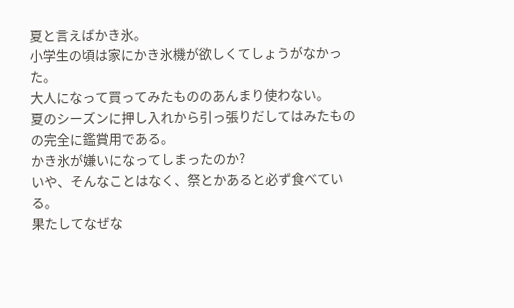夏と言えばかき氷。
小学生の頃は家にかき氷機が欲しくてしょうがなかった。
大人になって買ってみたもののあんまり使わない。
夏のシーズンに押し入れから引っ張りだしてはみたものの完全に鑑賞用である。
かき氷が嫌いになってしまったのか?
いや、そんなことはなく、祭とかあると必ず食べている。
果たしてなぜな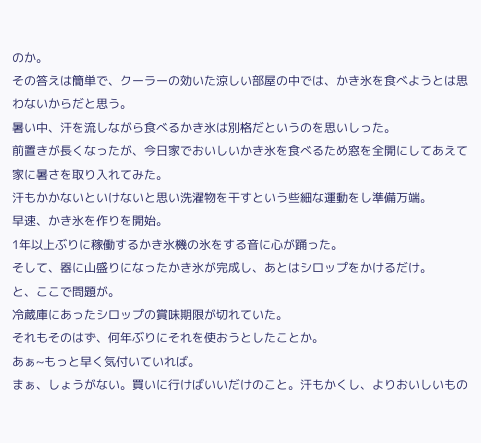のか。
その答えは簡単で、クーラーの効いた涼しい部屋の中では、かき氷を食べようとは思わないからだと思う。
暑い中、汗を流しながら食べるかき氷は別格だというのを思いしった。
前置きが長くなったが、今日家でおいしいかき氷を食べるため窓を全開にしてあえて家に暑さを取り入れてみた。
汗もかかないといけないと思い洗濯物を干すという些細な運動をし準備万端。
早速、かき氷を作りを開始。
1年以上ぶりに稼働するかき氷機の氷をする音に心が踊った。
そして、器に山盛りになったかき氷が完成し、あとはシロップをかけるだけ。
と、ここで問題が。
冷蔵庫にあったシロップの賞味期限が切れていた。
それもそのはず、何年ぶりにそれを使おうとしたことか。
あぁ~もっと早く気付いていれば。
まぁ、しょうがない。買いに行けばいいだけのこと。汗もかくし、よりおいしいもの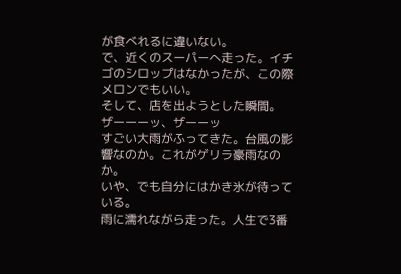が食べれるに違いない。
で、近くのスーパーへ走った。イチゴのシロップはなかったが、この際メロンでもいい。
そして、店を出ようとした瞬間。
ザーーーッ、ザーーッ
すごい大雨がふってきた。台風の影響なのか。これがゲリラ豪雨なのか。
いや、でも自分にはかき氷が待っている。
雨に濡れながら走った。人生で3番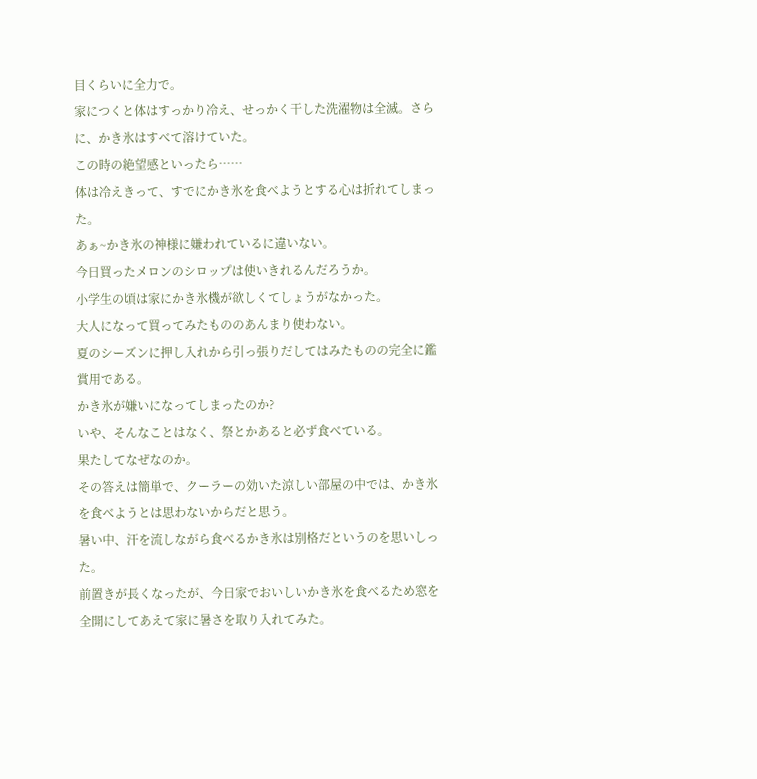目くらいに全力で。
家につくと体はすっかり冷え、せっかく干した洗濯物は全滅。さらに、かき氷はすべて溶けていた。
この時の絶望感といったら……
体は冷えきって、すでにかき氷を食べようとする心は折れてしまった。
あぁ~かき氷の神様に嫌われているに違いない。
今日買ったメロンのシロップは使いきれるんだろうか。
小学生の頃は家にかき氷機が欲しくてしょうがなかった。
大人になって買ってみたもののあんまり使わない。
夏のシーズンに押し入れから引っ張りだしてはみたものの完全に鑑賞用である。
かき氷が嫌いになってしまったのか?
いや、そんなことはなく、祭とかあると必ず食べている。
果たしてなぜなのか。
その答えは簡単で、クーラーの効いた涼しい部屋の中では、かき氷を食べようとは思わないからだと思う。
暑い中、汗を流しながら食べるかき氷は別格だというのを思いしった。
前置きが長くなったが、今日家でおいしいかき氷を食べるため窓を全開にしてあえて家に暑さを取り入れてみた。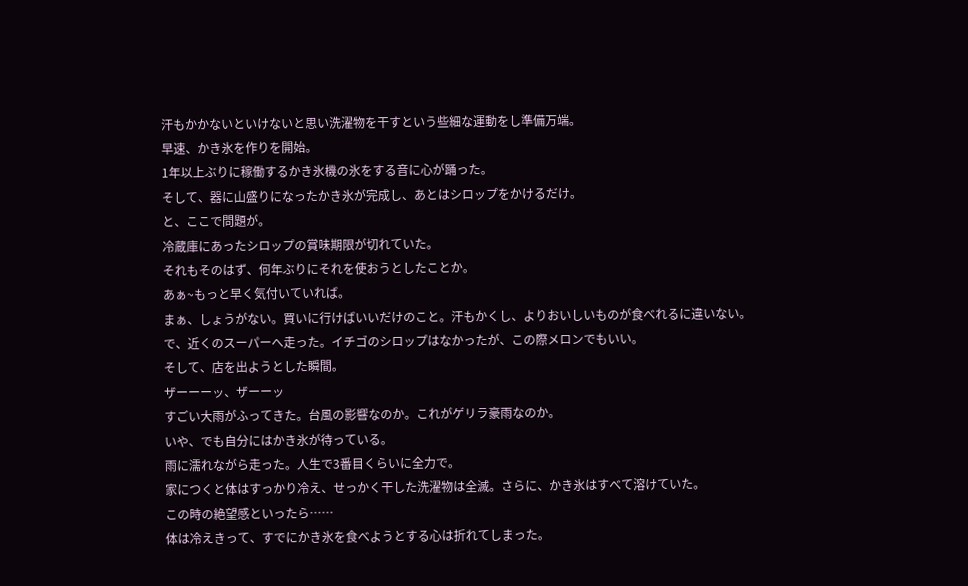汗もかかないといけないと思い洗濯物を干すという些細な運動をし準備万端。
早速、かき氷を作りを開始。
1年以上ぶりに稼働するかき氷機の氷をする音に心が踊った。
そして、器に山盛りになったかき氷が完成し、あとはシロップをかけるだけ。
と、ここで問題が。
冷蔵庫にあったシロップの賞味期限が切れていた。
それもそのはず、何年ぶりにそれを使おうとしたことか。
あぁ~もっと早く気付いていれば。
まぁ、しょうがない。買いに行けばいいだけのこと。汗もかくし、よりおいしいものが食べれるに違いない。
で、近くのスーパーへ走った。イチゴのシロップはなかったが、この際メロンでもいい。
そして、店を出ようとした瞬間。
ザーーーッ、ザーーッ
すごい大雨がふってきた。台風の影響なのか。これがゲリラ豪雨なのか。
いや、でも自分にはかき氷が待っている。
雨に濡れながら走った。人生で3番目くらいに全力で。
家につくと体はすっかり冷え、せっかく干した洗濯物は全滅。さらに、かき氷はすべて溶けていた。
この時の絶望感といったら……
体は冷えきって、すでにかき氷を食べようとする心は折れてしまった。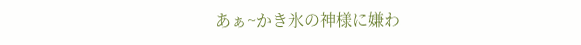あぁ~かき氷の神様に嫌わ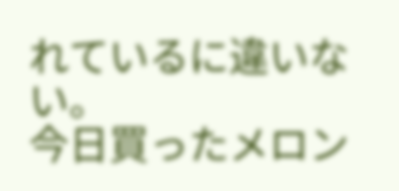れているに違いない。
今日買ったメロン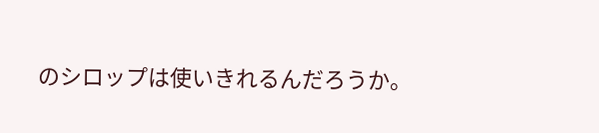のシロップは使いきれるんだろうか。